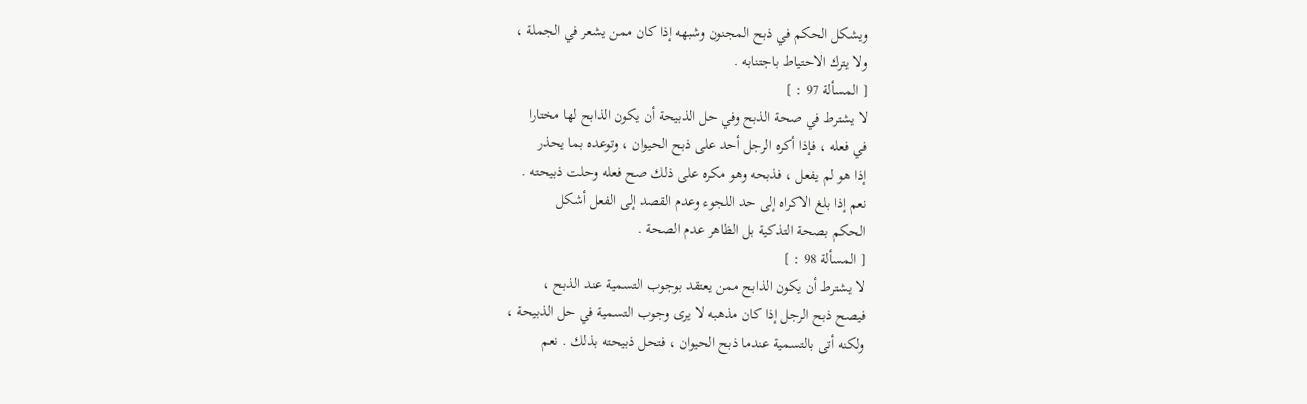ويشكل الحكم في ذبح المجنون وشبهه إذا كان ممن يشعر في الجملة ،
ولا يترك الاحتياط باجتنابه .
[ المسألة 97 : ]
لا يشترط في صحة الذبح وفي حل الذبيحة أن يكون الذابح لها مختارا
في فعله ، فإذا أكره الرجل أحد على ذبح الحيوان ، وتوعده بما يحذر
إذا هو لم يفعل ، فذبحه وهو مكره على ذلك صح فعله وحلت ذبيحته .
نعم إذا بلغ الاكراه إلى حد اللجوء وعدم القصد إلى الفعل أشكل
الحكم بصحة التذكية بل الظاهر عدم الصحة .
[ المسألة 98 : ]
لا يشترط أن يكون الذابح ممن يعتقد بوجوب التسمية عند الذبح ،
فيصح ذبح الرجل إذا كان مذهبه لا يرى وجوب التسمية في حل الذبيحة ،
ولكنه أتى بالتسمية عندما ذبح الحيوان ، فتحل ذبيحته بذلك . نعم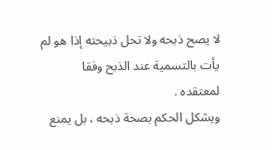لا يصح ذبحه ولا تحل ذبيحته إذا هو لم يأت بالتسمية عند الذبح وفقا
لمعتقده .
ويشكل الحكم بصحة ذبحه ، بل يمنع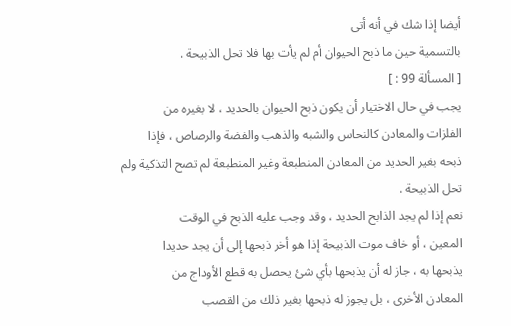أيضا إذا شك في أنه أتى
بالتسمية حين ما ذبح الحيوان أم لم يأت بها فلا تحل الذبيحة .
[ المسألة 99 : ]
يجب في حال الاختيار أن يكون ذبح الحيوان بالحديد ، لا بغيره من
الفلزات والمعادن كالنحاس والشبه والذهب والفضة والرصاص ، فإذا
ذبحه بغير الحديد من المعادن المنطبعة وغير المنطبعة لم تصح التذكية ولم
تحل الذبيحة .
نعم إذا لم يجد الذابح الحديد ، وقد وجب عليه الذبح في الوقت
المعين ، أو خاف موت الذبيحة إذا هو أخر ذبحها إلى أن يجد حديدا
يذبحها به ، جاز له أن يذبحها بأي شئ يحصل به قطع الأوداج من
المعادن الأخرى ، بل يجوز له ذبحها بغير ذلك من القصب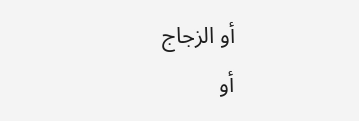أو الزجاج
أو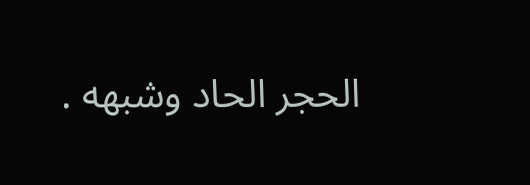الحجر الحاد وشبهه .